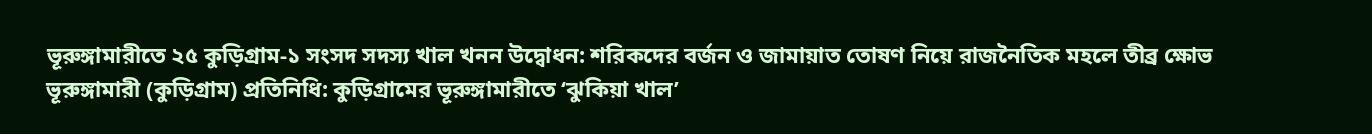ভূরুঙ্গামারীতে ২৫ কুড়িগ্রাম-১ সংসদ সদস্য খাল খনন উদ্বোধন: শরিকদের বর্জন ও জামায়াত তোষণ নিয়ে রাজনৈতিক মহলে তীব্র ক্ষোভ
ভূরুঙ্গামারী (কুড়িগ্রাম) প্রতিনিধি: কুড়িগ্রামের ভূরুঙ্গামারীতে ‘ঝুকিয়া খাল’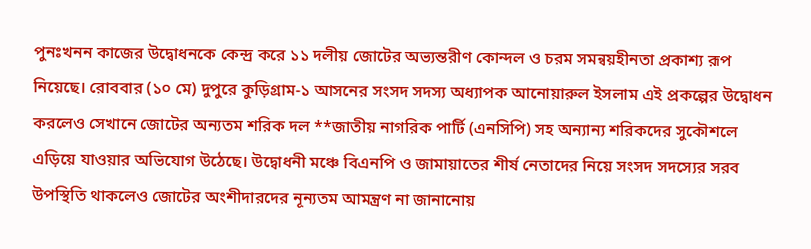পুনঃখনন কাজের উদ্বোধনকে কেন্দ্র করে ১১ দলীয় জোটের অভ্যন্তরীণ কোন্দল ও চরম সমন্বয়হীনতা প্রকাশ্য রূপ নিয়েছে। রোববার (১০ মে) দুপুরে কুড়িগ্রাম-১ আসনের সংসদ সদস্য অধ্যাপক আনোয়ারুল ইসলাম এই প্রকল্পের উদ্বোধন করলেও সেখানে জোটের অন্যতম শরিক দল **জাতীয় নাগরিক পার্টি (এনসিপি) সহ অন্যান্য শরিকদের সুকৌশলে এড়িয়ে যাওয়ার অভিযোগ উঠেছে। উদ্বোধনী মঞ্চে বিএনপি ও জামায়াতের শীর্ষ নেতাদের নিয়ে সংসদ সদস্যের সরব উপস্থিতি থাকলেও জোটের অংশীদারদের নূন্যতম আমন্ত্রণ না জানানোয়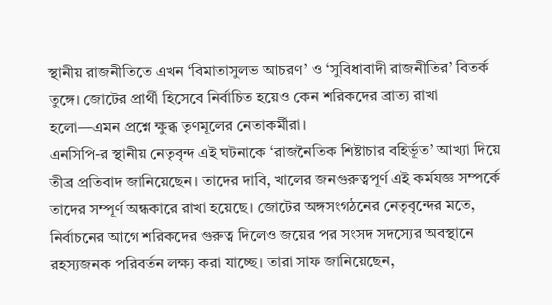স্থানীয় রাজনীতিতে এখন ‘বিমাতাসুলভ আচরণ’ ও ‘সুবিধাবাদী রাজনীতির’ বিতর্ক তুঙ্গে। জোটের প্রার্থী হিসেবে নির্বাচিত হয়েও কেন শরিকদের ব্রাত্য রাখা হলো—এমন প্রশ্নে ক্ষুব্ধ তৃণমূলের নেতাকর্মীরা।
এনসিপি-র স্থানীয় নেতৃবৃন্দ এই ঘটনাকে ‘রাজনৈতিক শিষ্টাচার বহির্ভূত’ আখ্যা দিয়ে তীব্র প্রতিবাদ জানিয়েছেন। তাদের দাবি, খালের জনগুরুত্বপূর্ণ এই কর্মযজ্ঞ সম্পর্কে তাদের সম্পূর্ণ অন্ধকারে রাখা হয়েছে। জোটের অঙ্গসংগঠনের নেতৃবৃন্দের মতে, নির্বাচনের আগে শরিকদের গুরুত্ব দিলেও জয়ের পর সংসদ সদস্যের অবস্থানে রহস্যজনক পরিবর্তন লক্ষ্য করা যাচ্ছে। তারা সাফ জানিয়েছেন,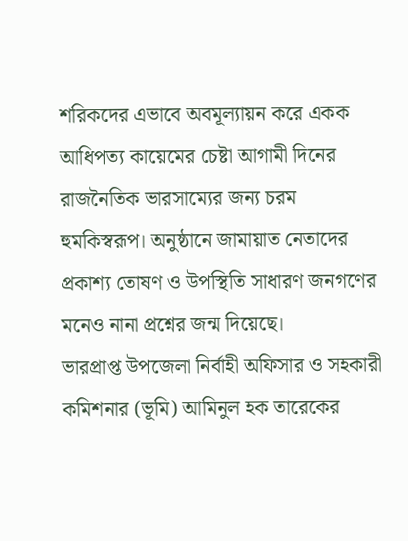শরিকদের এভাবে অবমূল্যায়ন করে একক আধিপত্য কায়েমের চেষ্টা আগামী দিনের রাজনৈতিক ভারসাম্যের জন্য চরম হুমকিস্বরূপ। অনুষ্ঠানে জামায়াত নেতাদের প্রকাশ্য তোষণ ও উপস্থিতি সাধারণ জনগণের মনেও নানা প্রশ্নের জন্ম দিয়েছে।
ভারপ্রাপ্ত উপজেলা নির্বাহী অফিসার ও সহকারী কমিশনার (ভূমি) আমিনুল হক তারেকের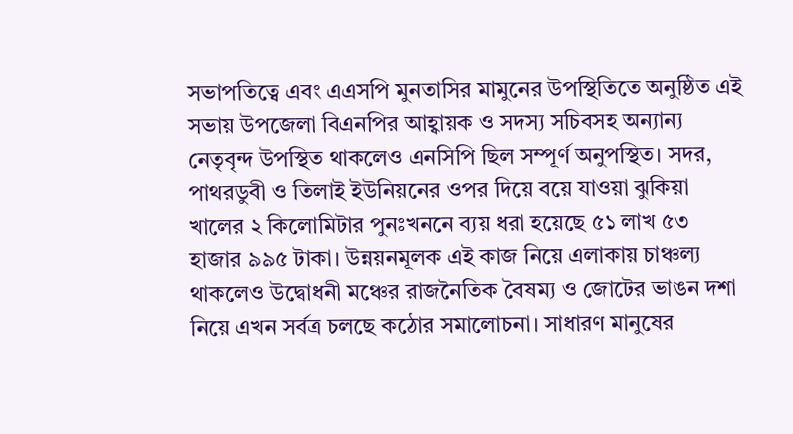সভাপতিত্বে এবং এএসপি মুনতাসির মামুনের উপস্থিতিতে অনুষ্ঠিত এই সভায় উপজেলা বিএনপির আহ্বায়ক ও সদস্য সচিবসহ অন্যান্য নেতৃবৃন্দ উপস্থিত থাকলেও এনসিপি ছিল সম্পূর্ণ অনুপস্থিত। সদর, পাথরডুবী ও তিলাই ইউনিয়নের ওপর দিয়ে বয়ে যাওয়া ঝুকিয়া খালের ২ কিলোমিটার পুনঃখননে ব্যয় ধরা হয়েছে ৫১ লাখ ৫৩ হাজার ৯৯৫ টাকা। উন্নয়নমূলক এই কাজ নিয়ে এলাকায় চাঞ্চল্য থাকলেও উদ্বোধনী মঞ্চের রাজনৈতিক বৈষম্য ও জোটের ভাঙন দশা নিয়ে এখন সর্বত্র চলছে কঠোর সমালোচনা। সাধারণ মানুষের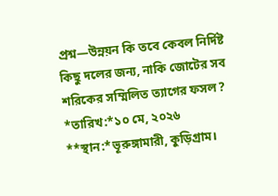প্রশ্ন—উন্নয়ন কি তবে কেবল নির্দিষ্ট কিছু দলের জন্য, নাকি জোটের সব শরিকের সম্মিলিত ত্যাগের ফসল?
*তারিখ:*১০ মে, ২০২৬
**স্থান:*ভূরুঙ্গামারী, কুড়িগ্রাম।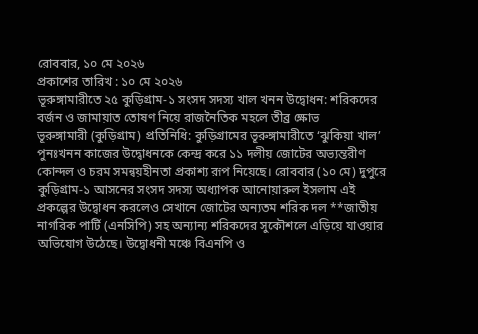রোববার, ১০ মে ২০২৬
প্রকাশের তারিখ : ১০ মে ২০২৬
ভূরুঙ্গামারীতে ২৫ কুড়িগ্রাম-১ সংসদ সদস্য খাল খনন উদ্বোধন: শরিকদের বর্জন ও জামায়াত তোষণ নিয়ে রাজনৈতিক মহলে তীব্র ক্ষোভ
ভূরুঙ্গামারী (কুড়িগ্রাম) প্রতিনিধি: কুড়িগ্রামের ভূরুঙ্গামারীতে ‘ঝুকিয়া খাল’ পুনঃখনন কাজের উদ্বোধনকে কেন্দ্র করে ১১ দলীয় জোটের অভ্যন্তরীণ কোন্দল ও চরম সমন্বয়হীনতা প্রকাশ্য রূপ নিয়েছে। রোববার (১০ মে) দুপুরে কুড়িগ্রাম-১ আসনের সংসদ সদস্য অধ্যাপক আনোয়ারুল ইসলাম এই প্রকল্পের উদ্বোধন করলেও সেখানে জোটের অন্যতম শরিক দল **জাতীয় নাগরিক পার্টি (এনসিপি) সহ অন্যান্য শরিকদের সুকৌশলে এড়িয়ে যাওয়ার অভিযোগ উঠেছে। উদ্বোধনী মঞ্চে বিএনপি ও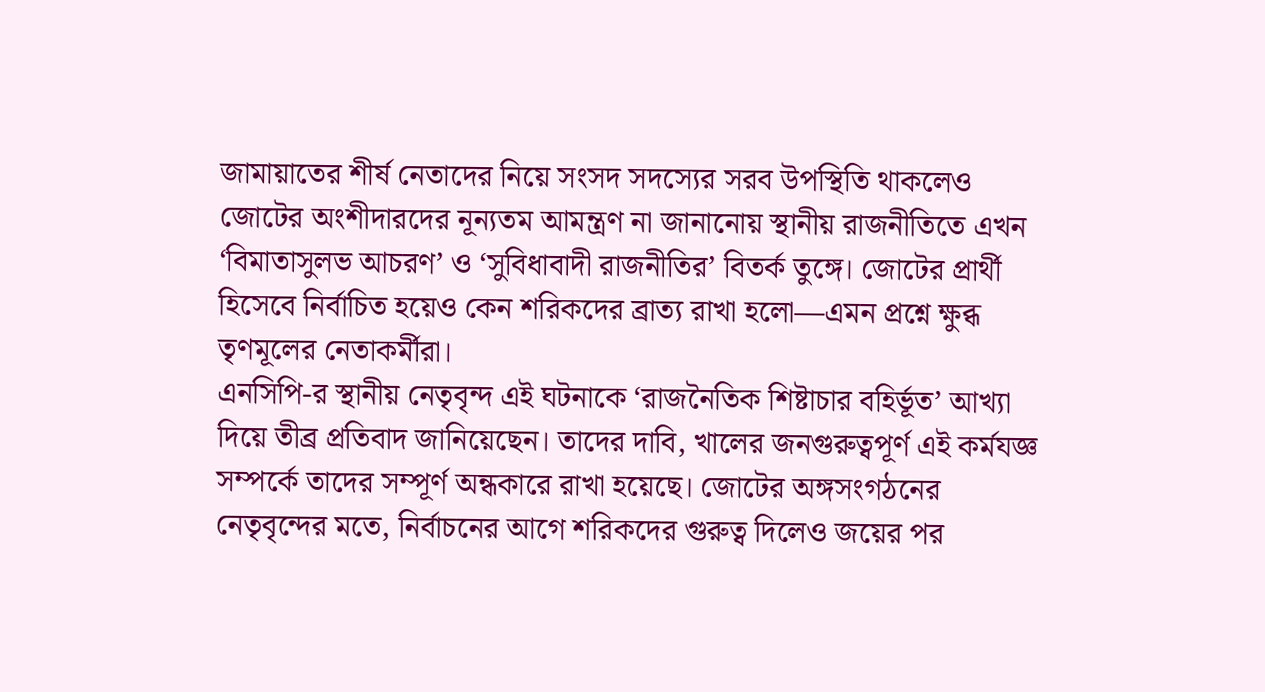জামায়াতের শীর্ষ নেতাদের নিয়ে সংসদ সদস্যের সরব উপস্থিতি থাকলেও জোটের অংশীদারদের নূন্যতম আমন্ত্রণ না জানানোয় স্থানীয় রাজনীতিতে এখন ‘বিমাতাসুলভ আচরণ’ ও ‘সুবিধাবাদী রাজনীতির’ বিতর্ক তুঙ্গে। জোটের প্রার্থী হিসেবে নির্বাচিত হয়েও কেন শরিকদের ব্রাত্য রাখা হলো—এমন প্রশ্নে ক্ষুব্ধ তৃণমূলের নেতাকর্মীরা।
এনসিপি-র স্থানীয় নেতৃবৃন্দ এই ঘটনাকে ‘রাজনৈতিক শিষ্টাচার বহির্ভূত’ আখ্যা দিয়ে তীব্র প্রতিবাদ জানিয়েছেন। তাদের দাবি, খালের জনগুরুত্বপূর্ণ এই কর্মযজ্ঞ সম্পর্কে তাদের সম্পূর্ণ অন্ধকারে রাখা হয়েছে। জোটের অঙ্গসংগঠনের নেতৃবৃন্দের মতে, নির্বাচনের আগে শরিকদের গুরুত্ব দিলেও জয়ের পর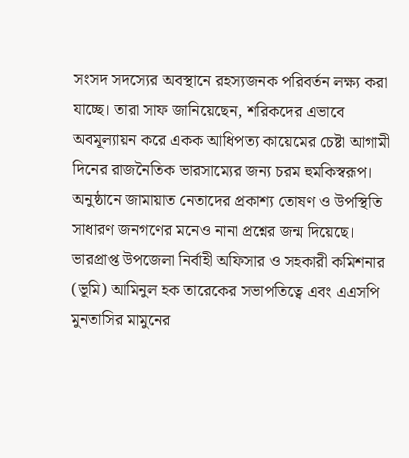সংসদ সদস্যের অবস্থানে রহস্যজনক পরিবর্তন লক্ষ্য করা যাচ্ছে। তারা সাফ জানিয়েছেন, শরিকদের এভাবে অবমূল্যায়ন করে একক আধিপত্য কায়েমের চেষ্টা আগামী দিনের রাজনৈতিক ভারসাম্যের জন্য চরম হুমকিস্বরূপ। অনুষ্ঠানে জামায়াত নেতাদের প্রকাশ্য তোষণ ও উপস্থিতি সাধারণ জনগণের মনেও নানা প্রশ্নের জন্ম দিয়েছে।
ভারপ্রাপ্ত উপজেলা নির্বাহী অফিসার ও সহকারী কমিশনার (ভূমি) আমিনুল হক তারেকের সভাপতিত্বে এবং এএসপি মুনতাসির মামুনের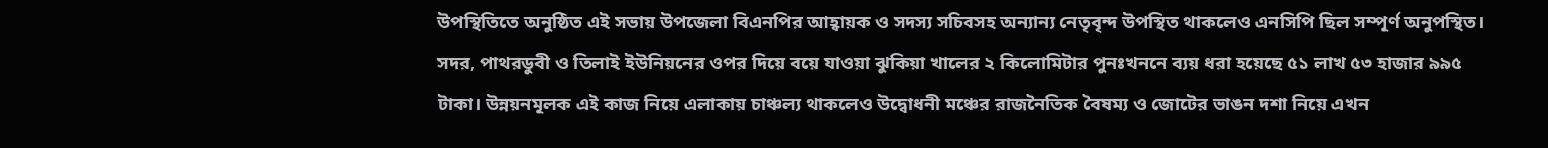উপস্থিতিতে অনুষ্ঠিত এই সভায় উপজেলা বিএনপির আহ্বায়ক ও সদস্য সচিবসহ অন্যান্য নেতৃবৃন্দ উপস্থিত থাকলেও এনসিপি ছিল সম্পূর্ণ অনুপস্থিত। সদর, পাথরডুবী ও তিলাই ইউনিয়নের ওপর দিয়ে বয়ে যাওয়া ঝুকিয়া খালের ২ কিলোমিটার পুনঃখননে ব্যয় ধরা হয়েছে ৫১ লাখ ৫৩ হাজার ৯৯৫ টাকা। উন্নয়নমূলক এই কাজ নিয়ে এলাকায় চাঞ্চল্য থাকলেও উদ্বোধনী মঞ্চের রাজনৈতিক বৈষম্য ও জোটের ভাঙন দশা নিয়ে এখন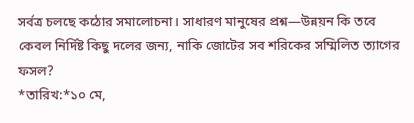সর্বত্র চলছে কঠোর সমালোচনা। সাধারণ মানুষের প্রশ্ন—উন্নয়ন কি তবে কেবল নির্দিষ্ট কিছু দলের জন্য, নাকি জোটের সব শরিকের সম্মিলিত ত্যাগের ফসল?
*তারিখ:*১০ মে,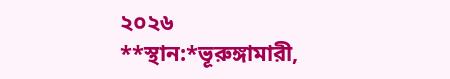২০২৬
**স্থান:*ভূরুঙ্গামারী,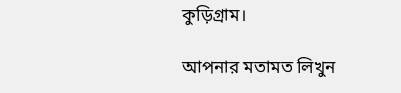কুড়িগ্রাম।

আপনার মতামত লিখুন